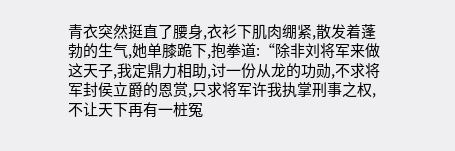青衣突然挺直了腰身,衣衫下肌肉绷紧,散发着蓬勃的生气,她单膝跪下,抱拳道:“除非刘将军来做这天子,我定鼎力相助,讨一份从龙的功勋,不求将军封侯立爵的恩赏,只求将军许我执掌刑事之权,不让天下再有一桩冤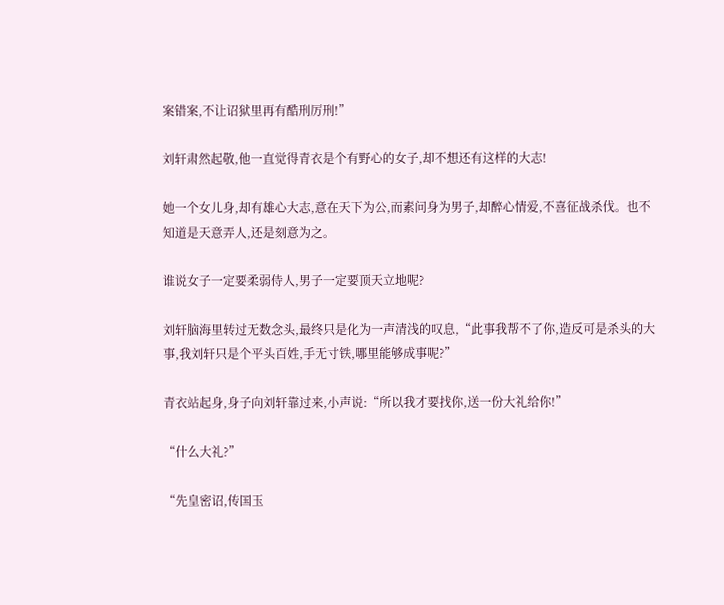案错案,不让诏狱里再有酷刑厉刑!”

刘轩肃然起敬,他一直觉得青衣是个有野心的女子,却不想还有这样的大志!

她一个女儿身,却有雄心大志,意在天下为公,而素问身为男子,却醉心情爱,不喜征战杀伐。也不知道是天意弄人,还是刻意为之。

谁说女子一定要柔弱侍人,男子一定要顶天立地呢?

刘轩脑海里转过无数念头,最终只是化为一声清浅的叹息,“此事我帮不了你,造反可是杀头的大事,我刘轩只是个平头百姓,手无寸铁,哪里能够成事呢?”

青衣站起身,身子向刘轩靠过来,小声说:“所以我才要找你,送一份大礼给你!”

“什么大礼?”

“先皇密诏,传国玉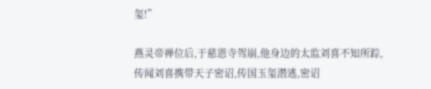玺!”

燕灵帝禅位后,于慈恩寺驾崩,他身边的太监刘喜不知所踪,传闻刘喜携带天子密诏,传国玉玺潜逃,密诏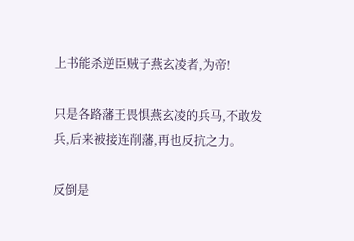上书能杀逆臣贼子燕玄凌者,为帝!

只是各路藩王畏惧燕玄凌的兵马,不敢发兵,后来被接连削藩,再也反抗之力。

反倒是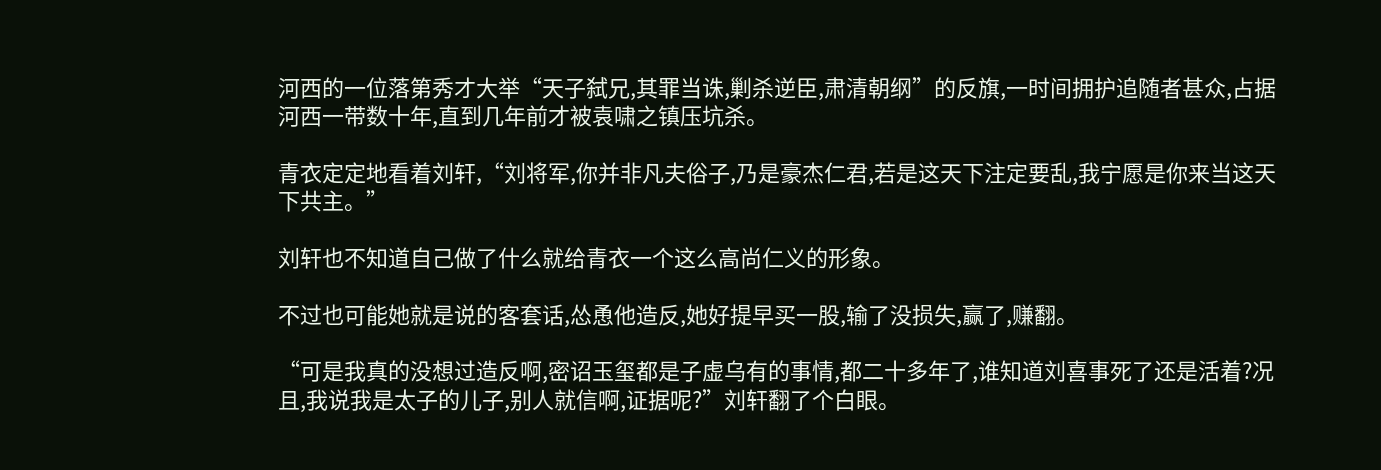河西的一位落第秀才大举“天子弑兄,其罪当诛,剿杀逆臣,肃清朝纲”的反旗,一时间拥护追随者甚众,占据河西一带数十年,直到几年前才被袁啸之镇压坑杀。

青衣定定地看着刘轩,“刘将军,你并非凡夫俗子,乃是豪杰仁君,若是这天下注定要乱,我宁愿是你来当这天下共主。”

刘轩也不知道自己做了什么就给青衣一个这么高尚仁义的形象。

不过也可能她就是说的客套话,怂恿他造反,她好提早买一股,输了没损失,赢了,赚翻。

“可是我真的没想过造反啊,密诏玉玺都是子虚乌有的事情,都二十多年了,谁知道刘喜事死了还是活着?况且,我说我是太子的儿子,别人就信啊,证据呢?”刘轩翻了个白眼。